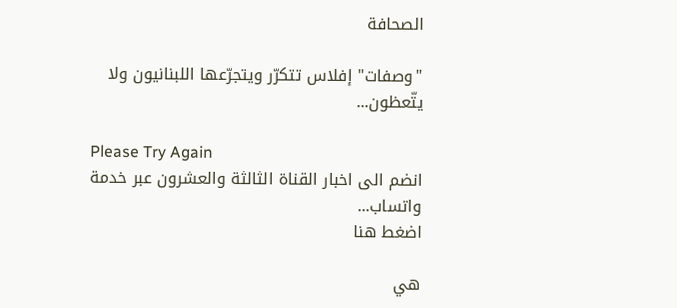الصحافة

"وصفات" إفلاس تتكرّر ويتجرّعها اللبنانيون ولا يتّعظون...

Please Try Again
انضم الى اخبار القناة الثالثة والعشرون عبر خدمة واتساب...
اضغط هنا

هي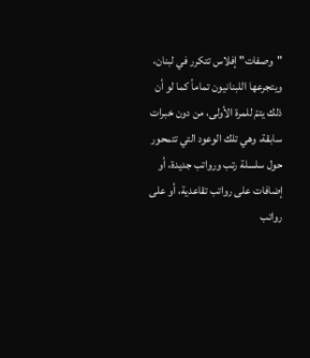"وصفات" إفلاس تتكرر في لبنان، ويتجرعها اللبنانيون تماماً كما لو أن ذلك يتمّ للمرة الأولى، من دون خبرات سابقة، وهي تلك الوعود التي تتمحور حول سلسلة رتب ورواتب جديدة، أو إضافات على رواتب تقاعدية، أو على رواتب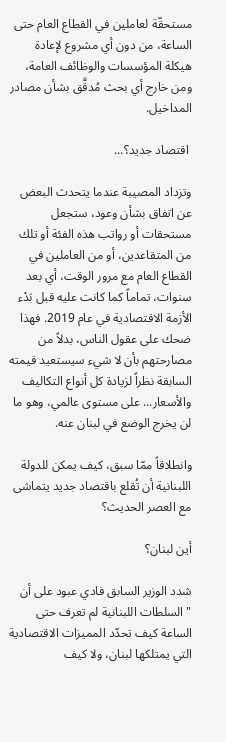مستحقّة لعاملين في القطاع العام حتى الساعة، من دون أي مشروع لإعادة هيكلة المؤسسات والوظائف العامة، ومن خارج أي بحث مُدقَّق بشأن مصادر المداخيل.

 اقتصاد جديد؟...

وتزداد المصيبة عندما يتحدث البعض عن اتفاق بشأن وعود، ستجعل مستحقات أو رواتب هذه الفئة أو تلك من المتقاعدين، أو من العاملين في القطاع العام مع مرور الوقت، أي بعد سنوات، تماماً كما كانت عليه قبل بَدْء الأزمة الاقتصادية في عام 2019. فهذا ضحك على عقول الناس، بدلاً من مصارحتهم بأن لا شيء سيستعيد قيمته السابقة نظراً لزيادة كل أنواع التكاليف والأسعار... على مستوى عالمي، وهو ما لن يخرج الوضع في لبنان عنه.

وانطلاقاً ممّا سبق، كيف يمكن للدولة اللبنانية أن تُقلع باقتصاد جديد يتماشى مع العصر الحديث؟

أين لبنان؟

شدد الوزير السابق فادي عبود على أن "السلطات اللبنانية لم تعرف حتى الساعة كيف تحدّد المميزات الاقتصادية التي يمتلكها لبنان، ولا كيف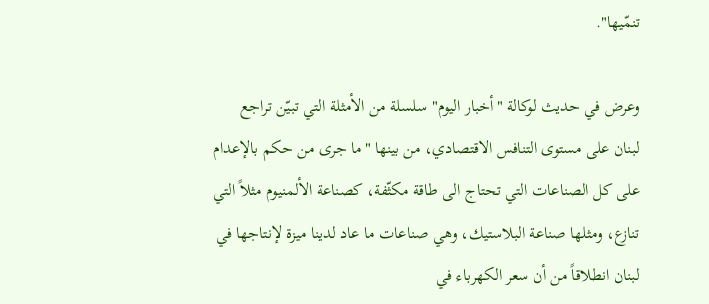تنمّيها".

وعرض في حديث لوكالة "أخبار اليوم" سلسلة من الأمثلة التي تبيّن تراجع لبنان على مستوى التنافس الاقتصادي، من بينها "ما جرى من حكم بالإعدام على كل الصناعات التي تحتاج الى طاقة مكثّفة، كصناعة الألمنيوم مثلاً التي تنازع، ومثلها صناعة البلاستيك، وهي صناعات ما عاد لدينا ميزة لإنتاجها في لبنان انطلاقاً من أن سعر الكهرباء في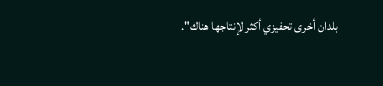بلدان أخرى تحفيزي أكثر لإنتاجها هناك".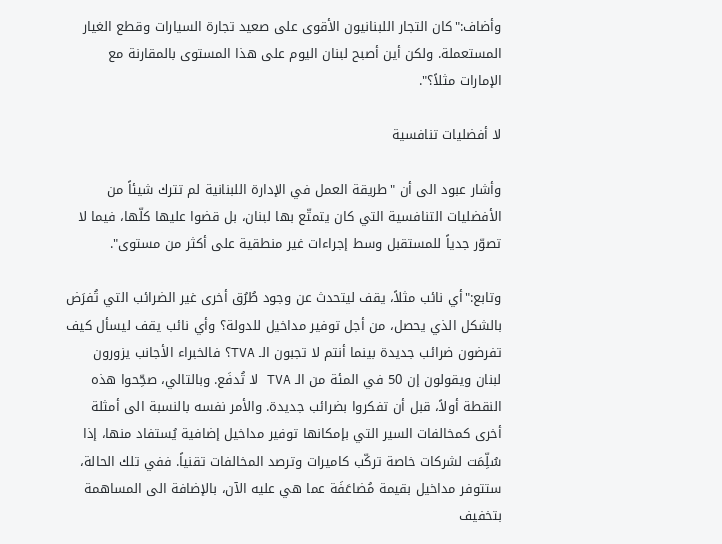وأضاف:"كان التجار اللبنانيون الأقوى على صعيد تجارة السيارات وقطع الغيار المستعملة. ولكن أين أصبح لبنان اليوم على هذا المستوى بالمقارنة مع الإمارات مثلاً؟".

لا أفضليات تنافسية

وأشار عبود الى أن "طريقة العمل في الإدارة اللبنانية لم تترك شيئاً من الأفضليات التنافسية التي كان يتمتّع بها لبنان، بل قضوا عليها كلّها، فيما لا تصوّر جدياً للمستقبل وسط إجراءات غير منطقية على أكثر من مستوى".

وتابع:"أي نائب مثلاً، يقف ليتحدث عن وجود طُرُق أخرى غير الضرائب التي تُفرَض بالشكل الذي يحصل، من أجل توفير مداخيل للدولة؟ وأي نائب يقف ليسأل كيف تفرضون ضرائب جديدة بينما أنتم لا تجبون الـ TVA؟ فالخبراء الأجانب يزورون لبنان ويقولون إن 50 في المئة من الـ TVA لا تُدفَع. وبالتالي، صحِّحوا هذه النقطة أولاً، قبل أن تفكروا بضرائب جديدة. والأمر نفسه بالنسبة الى أمثلة أخرى كمخالفات السير التي بإمكانها توفير مداخيل إضافية يُستفاد منها، إذا سُلِّمَت لشركات خاصة تركّب كاميرات وترصد المخالفات تقنياً. ففي تلك الحالة، ستتوفر مداخيل بقيمة مُضاعَفَة عما هي عليه الآن، بالإضافة الى المساهمة بتخفيف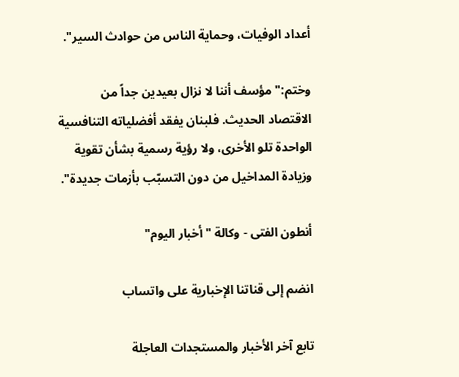أعداد الوفيات، وحماية الناس من حوادث السير".

وختم:"مؤسف أننا لا نزال بعيدين جداً من الاقتصاد الحديث. فلبنان يفقد أفضلياته التنافسية الواحدة تلو الأخرى، ولا رؤية رسمية بشأن تقوية وزيادة المداخيل من دون التسبّب بأزمات جديدة".

أنطون الفتى - وكالة "أخبار اليوم"

انضم إلى قناتنا الإخبارية على واتساب

تابع آخر الأخبار والمستجدات العاجلة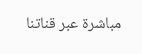مباشرة عبر قناتنا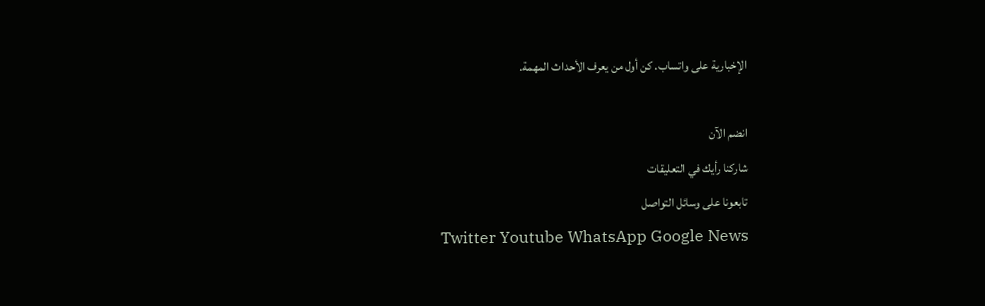الإخبارية على واتساب. كن أول من يعرف الأحداث المهمة.

انضم الآن
شاركنا رأيك في التعليقات
تابعونا على وسائل التواصل
Twitter Youtube WhatsApp Google News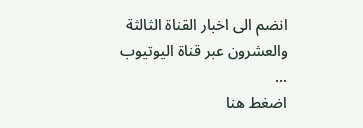انضم الى اخبار القناة الثالثة والعشرون عبر قناة اليوتيوب ...
اضغط هنا